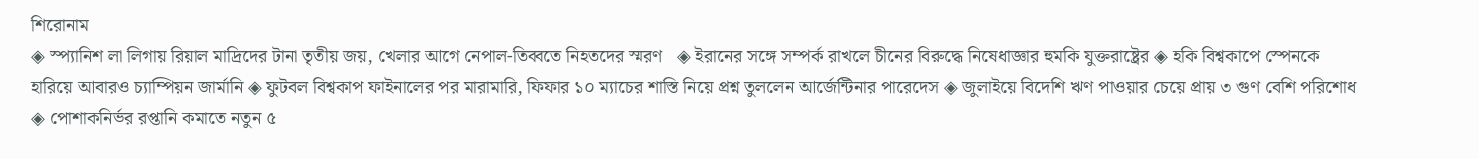শিরোনাম
◈ স্প‌্যা‌নিশ লা লিগায় রিয়াল মা‌দ্রিদের টানা তৃতীয় জয়, খেলার আ‌গে নেপাল-তিব্বতে নিহতদের স্মরণ   ◈ ইরানের সঙ্গে সম্পর্ক রাখলে চীনের বিরুদ্ধে নিষেধাজ্ঞার হুমকি যুক্তরাষ্ট্রের ◈ হ‌কি বিশ্বকা‌পে স্পেনকে হারিয়ে আবারও চ্যাম্পিয়ন জার্মানি ◈ ফুটবল বিশ্বকাপ ফাইনালের পর মারামারি, ফিফার ১০ ম্যাচের শাস্তি নিয়ে প্রশ্ন তুল‌লেন আর্জেন্টিনার পারেদেস ◈ জুলাইয়ে বিদেশি ঋণ পাওয়ার চেয়ে প্রায় ৩ গুণ বেশি পরিশোধ ◈ পোশাকনির্ভর রপ্তানি কমাতে নতুন ৫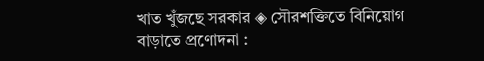খাত খুঁজছে সরকার ◈ সৌরশক্তিতে বিনিয়োগ বাড়াতে প্রণোদনা :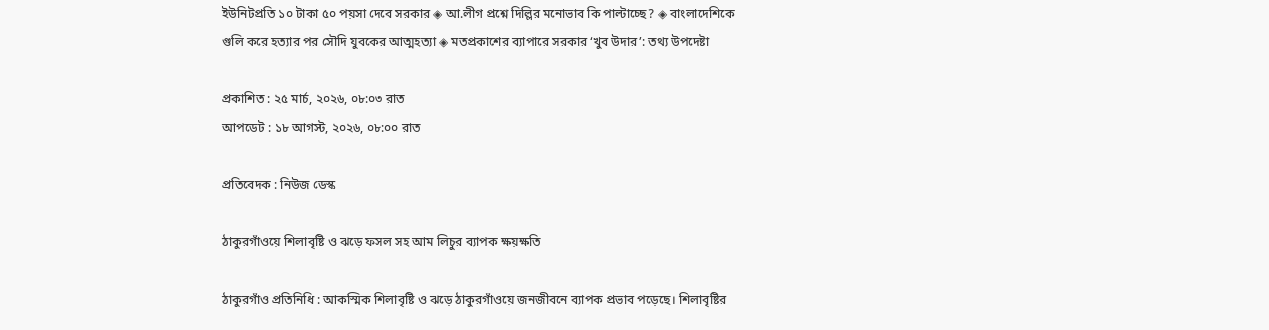ইউনিটপ্রতি ১০ টাকা ৫০ পয়সা দেবে সরকার ◈ আ.লীগ প্রশ্নে দিল্লির মনোভাব কি পাল্টাচ্ছে? ◈ বাংলাদেশিকে গুলি করে হত্যার পর সৌদি যুবকের আত্মহত্যা ◈ মতপ্রকাশের ব্যাপারে সরকার ‘খুব উদার’: তথ্য উপদেষ্টা

প্রকাশিত : ২৫ মার্চ, ২০২৬, ০৮:০৩ রাত
আপডেট : ১৮ আগস্ট, ২০২৬, ০৮:০০ রাত

প্রতিবেদক : নিউজ ডেস্ক

ঠাকুরগাঁওয়ে শিলাবৃষ্টি ও ঝড়ে ফসল সহ আম লিচুর ব্যাপক ক্ষয়ক্ষতি

ঠাকুরগাঁও প্রতিনিধি : আকস্মিক শিলাবৃষ্টি ও ঝড়ে ঠাকুরগাঁওয়ে জনজীবনে ব্যাপক প্রভাব পড়েছে। শিলাবৃষ্টির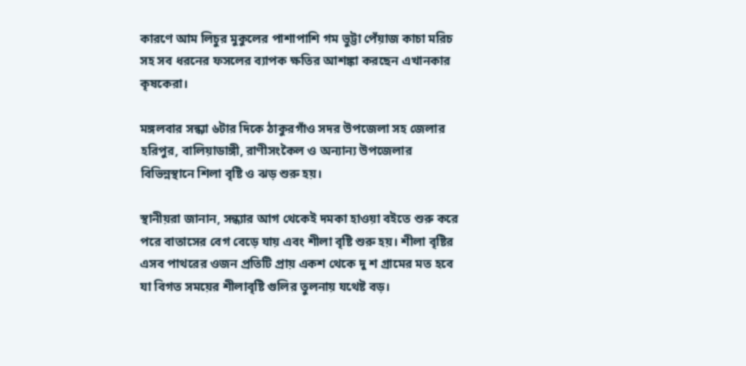কারণে আম লিচুর মুকুলের পাশাপাশি গম ভুট্টা পেঁয়াজ কাচা মরিচ সহ সব ধরনের ফসলের ব্যাপক ক্ষতির আশঙ্কা করছেন এখানকার কৃষকেরা।

মঙ্গলবার সন্ধ্যা ৬টার দিকে ঠাকুরগাঁও সদর উপজেলা সহ জেলার হরিপুর, বালিয়াডাঙ্গী, রাণীসংকৈল ও অন্যান্য উপজেলার বিভিন্নস্থানে শিলা বৃষ্টি ও ঝড় শুরু হয়।

স্থানীয়রা জানান, সন্ধ্যার আগ থেকেই দমকা হাওয়া বইতে শুরু করে পরে বাতাসের বেগ বেড়ে যায় এবং শীলা বৃষ্টি শুরু হয়। শীলা বৃষ্টির এসব পাথরের ওজন প্রতিটি প্রায় একশ থেকে দু শ গ্রামের মত হবে যা বিগত সময়ের শীলাবৃষ্টি গুলির তুলনায় যথেষ্ট বড়।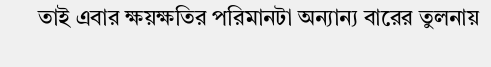তাই এবার ক্ষয়ক্ষতির পরিমানটা অন্যান্য বারের তুলনায়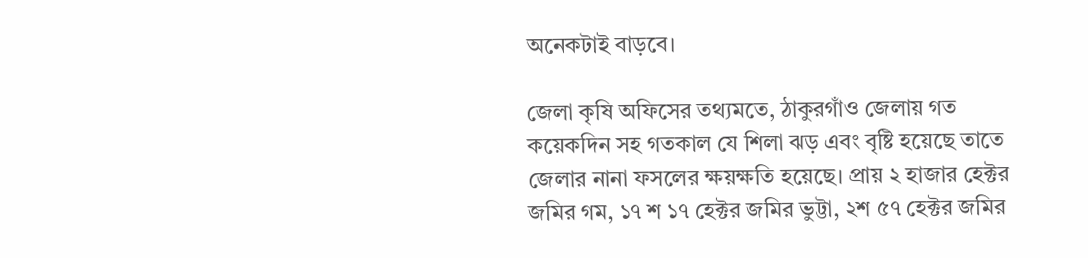অনেকটাই বাড়বে।

জেলা কৃষি অফিসের তথ্যমতে, ঠাকুরগাঁও জেলায় গত কয়েকদিন সহ গতকাল যে শিলা ঝড় এবং বৃষ্টি হয়েছে তাতে জেলার নানা ফসলের ক্ষয়ক্ষতি হয়েছে। প্রায় ২ হাজার হেক্টর জমির গম, ১৭ শ ১৭ হেক্টর জমির ভুট্টা, ২শ ৫৭ হেক্টর জমির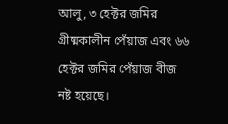আলু, ৩ হেক্টর জমির গ্রীষ্মকালীন পেঁয়াজ এবং ৬৬ হেক্টর জমির পেঁয়াজ বীজ নষ্ট হয়েছে।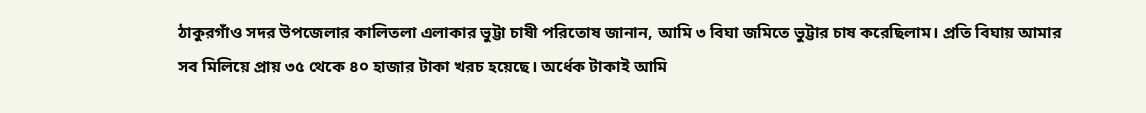ঠাকুরগাঁও সদর উপজেলার কালিতলা এলাকার ভুট্টা চাষী পরিতোষ জানান, আমি ৩ বিঘা জমিতে ভুট্টার চাষ করেছিলাম। প্রতি বিঘায় আমার সব মিলিয়ে প্রায় ৩৫ থেকে ৪০ হাজার টাকা খরচ হয়েছে। অর্ধেক টাকাই আমি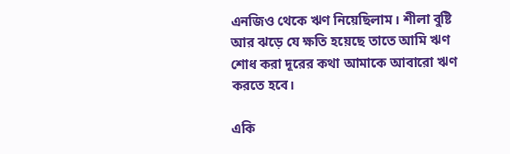এনজিও থেকে ঋণ নিয়েছিলাম। শীলা বুষ্টি আর ঝড়ে যে ক্ষতি হয়েছে তাতে আমি ঋণ শোধ করা দূরের কথা আমাকে আবারো ঋণ করতে হবে।

একি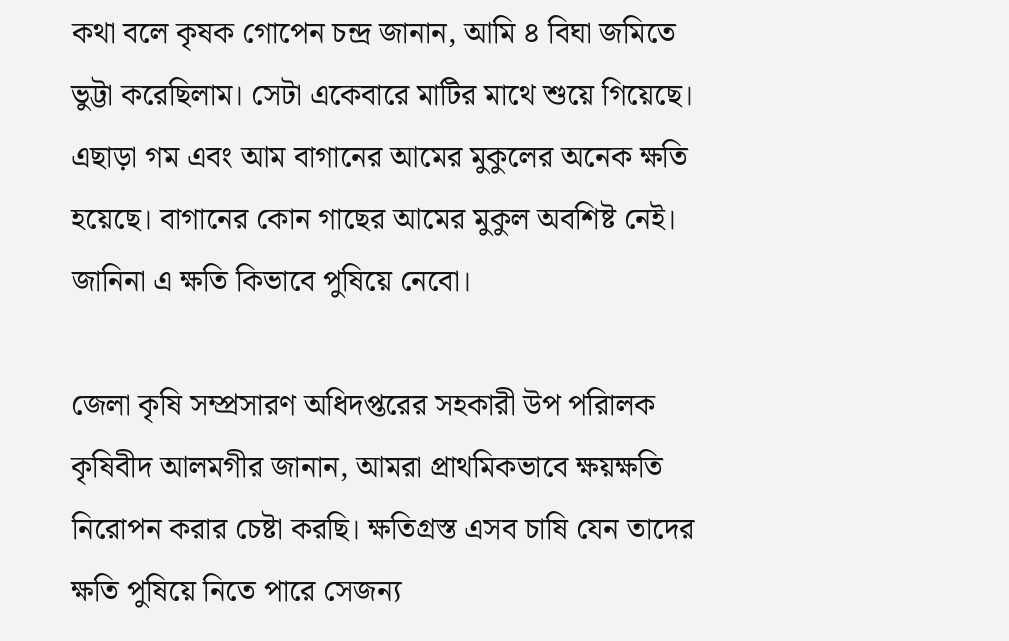কথা বলে কৃষক গোপেন চন্দ্র জানান, আমি ৪ বিঘা জমিতে ভুট্টা করেছিলাম। সেটা একেবারে মাটির মাথে শুয়ে গিয়েছে। এছাড়া গম এবং আম বাগানের আমের মুকুলের অনেক ক্ষতি হয়েছে। বাগানের কোন গাছের আমের মুকুল অবশিষ্ট নেই। জানিনা এ ক্ষতি কিভাবে পুষিয়ে নেবো।

জেলা কৃষি সম্প্রসারণ অধিদপ্তরের সহকারী উপ পরিালক কৃষিবীদ আলমগীর জানান, আমরা প্রাথমিকভাবে ক্ষয়ক্ষতি নিরোপন করার চেষ্টা করছি। ক্ষতিগ্রস্ত এসব চাষি যেন তাদের ক্ষতি পুষিয়ে নিতে পারে সেজন্য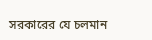সরকারের যে চলমান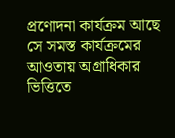প্রণোদনা কার্যক্রম আছে সে সমস্ত কার্যক্রমের আওতায় অগ্রাধিকার ভিত্তিতে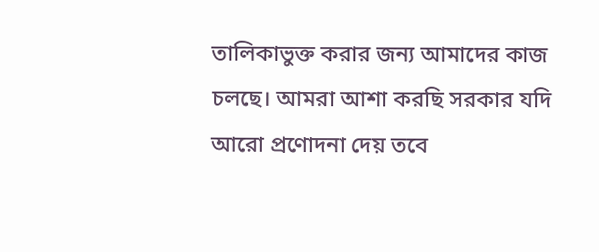তালিকাভুক্ত করার জন্য আমাদের কাজ চলছে। আমরা আশা করছি সরকার যদি আরো প্রণোদনা দেয় তবে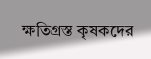ক্ষতিগ্রস্ত কৃষকদের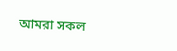আমরা সকল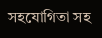সহযোগিতা সহ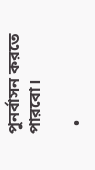পুনর্বাসন করতে পারবো।

  •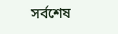সর্বশেষ